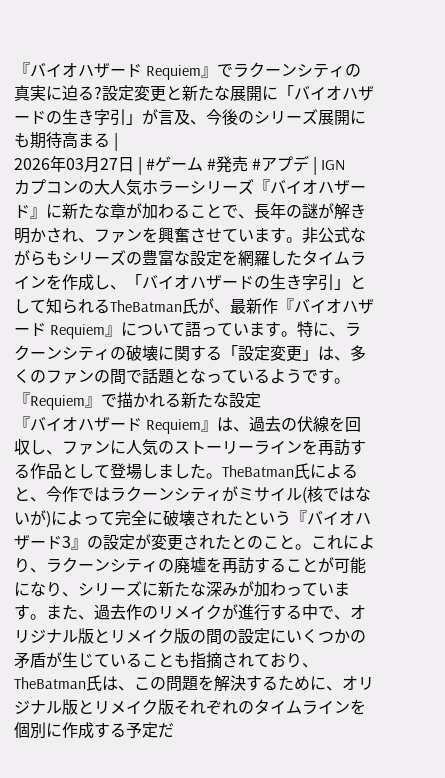『バイオハザード Requiem』でラクーンシティの真実に迫る?設定変更と新たな展開に「バイオハザードの生き字引」が言及、今後のシリーズ展開にも期待高まる |
2026年03月27日 | #ゲーム #発売 #アプデ | IGN
カプコンの大人気ホラーシリーズ『バイオハザード』に新たな章が加わることで、長年の謎が解き明かされ、ファンを興奮させています。非公式ながらもシリーズの豊富な設定を網羅したタイムラインを作成し、「バイオハザードの生き字引」として知られるTheBatman氏が、最新作『バイオハザード Requiem』について語っています。特に、ラクーンシティの破壊に関する「設定変更」は、多くのファンの間で話題となっているようです。
『Requiem』で描かれる新たな設定
『バイオハザード Requiem』は、過去の伏線を回収し、ファンに人気のストーリーラインを再訪する作品として登場しました。TheBatman氏によると、今作ではラクーンシティがミサイル(核ではないが)によって完全に破壊されたという『バイオハザード3』の設定が変更されたとのこと。これにより、ラクーンシティの廃墟を再訪することが可能になり、シリーズに新たな深みが加わっています。また、過去作のリメイクが進行する中で、オリジナル版とリメイク版の間の設定にいくつかの矛盾が生じていることも指摘されており、TheBatman氏は、この問題を解決するために、オリジナル版とリメイク版それぞれのタイムラインを個別に作成する予定だ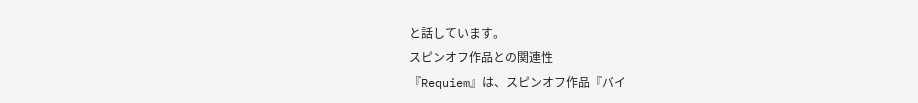と話しています。
スピンオフ作品との関連性
『Requiem』は、スピンオフ作品『バイ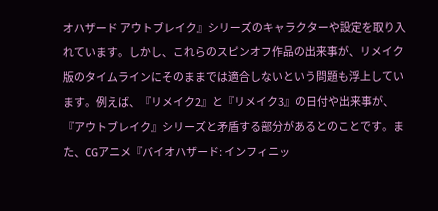オハザード アウトブレイク』シリーズのキャラクターや設定を取り入れています。しかし、これらのスピンオフ作品の出来事が、リメイク版のタイムラインにそのままでは適合しないという問題も浮上しています。例えば、『リメイク2』と『リメイク3』の日付や出来事が、『アウトブレイク』シリーズと矛盾する部分があるとのことです。また、CGアニメ『バイオハザード: インフィニッ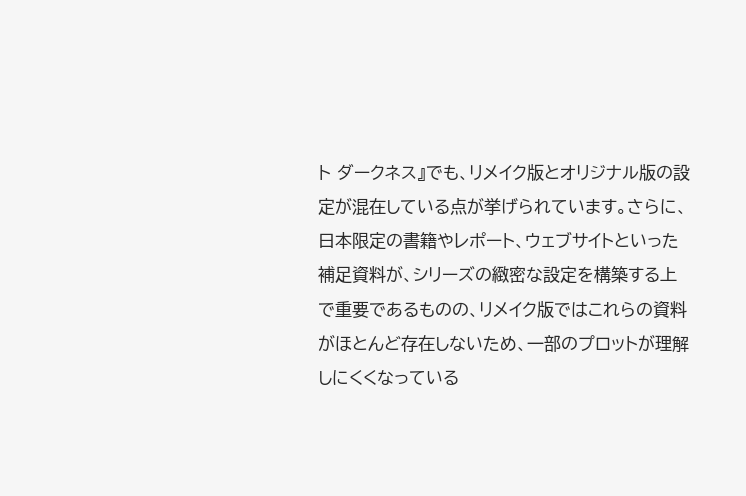ト ダークネス』でも、リメイク版とオリジナル版の設定が混在している点が挙げられています。さらに、日本限定の書籍やレポート、ウェブサイトといった補足資料が、シリーズの緻密な設定を構築する上で重要であるものの、リメイク版ではこれらの資料がほとんど存在しないため、一部のプロットが理解しにくくなっている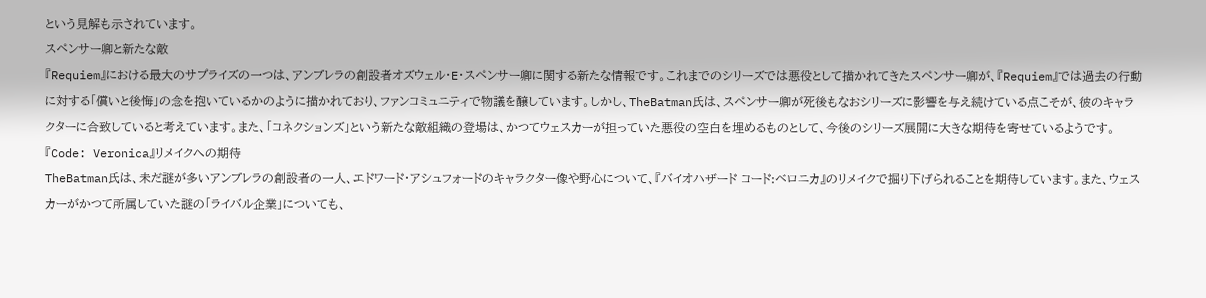という見解も示されています。
スペンサー卿と新たな敵
『Requiem』における最大のサプライズの一つは、アンブレラの創設者オズウェル・E・スペンサー卿に関する新たな情報です。これまでのシリーズでは悪役として描かれてきたスペンサー卿が、『Requiem』では過去の行動に対する「償いと後悔」の念を抱いているかのように描かれており、ファンコミュニティで物議を醸しています。しかし、TheBatman氏は、スペンサー卿が死後もなおシリーズに影響を与え続けている点こそが、彼のキャラクターに合致していると考えています。また、「コネクションズ」という新たな敵組織の登場は、かつてウェスカーが担っていた悪役の空白を埋めるものとして、今後のシリーズ展開に大きな期待を寄せているようです。
『Code: Veronica』リメイクへの期待
TheBatman氏は、未だ謎が多いアンブレラの創設者の一人、エドワード・アシュフォードのキャラクター像や野心について、『バイオハザード コード:ベロニカ』のリメイクで掘り下げられることを期待しています。また、ウェスカーがかつて所属していた謎の「ライバル企業」についても、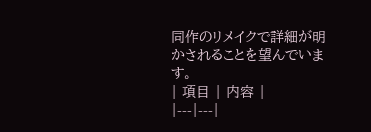同作のリメイクで詳細が明かされることを望んでいます。
| 項目 | 内容 |
|---|---|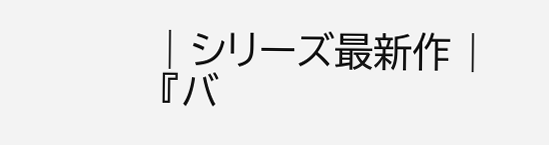| シリーズ最新作 | 『バ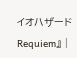イオハザード Requiem』 |